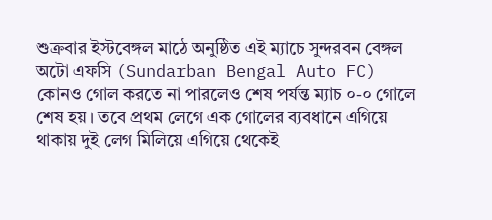শুক্রবার ইস্টবেঙ্গল মাঠে অনুষ্ঠিত এই ম্যাচে সুন্দরবন বেঙ্গল অটো এফসি (Sundarban Bengal Auto FC) কোনও গোল করতে না পারলেও শেষ পর্যন্ত ম্যাচ ০-০ গোলে শেষ হয়। তবে প্রথম লেগে এক গোলের ব্যবধানে এগিয়ে থাকায় দুই লেগ মিলিয়ে এগিয়ে থেকেই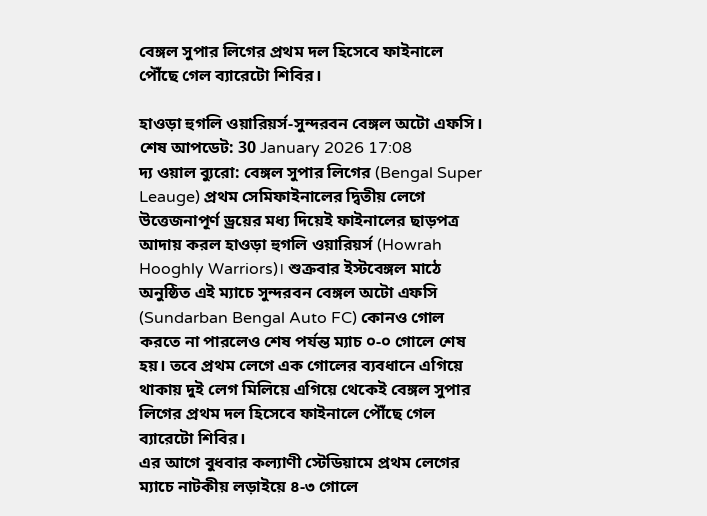বেঙ্গল সুপার লিগের প্রথম দল হিসেবে ফাইনালে পৌঁছে গেল ব্যারেটো শিবির।

হাওড়া হুগলি ওয়ারিয়র্স-সুন্দরবন বেঙ্গল অটো এফসি।
শেষ আপডেট: 30 January 2026 17:08
দ্য ওয়াল ব্যুরো: বেঙ্গল সুপার লিগের (Bengal Super Leauge) প্রথম সেমিফাইনালের দ্বিতীয় লেগে উত্তেজনাপূর্ণ ড্রয়ের মধ্য দিয়েই ফাইনালের ছাড়পত্র আদায় করল হাওড়া হুগলি ওয়ারিয়র্স (Howrah Hooghly Warriors)। শুক্রবার ইস্টবেঙ্গল মাঠে অনুষ্ঠিত এই ম্যাচে সুন্দরবন বেঙ্গল অটো এফসি (Sundarban Bengal Auto FC) কোনও গোল করতে না পারলেও শেষ পর্যন্ত ম্যাচ ০-০ গোলে শেষ হয়। তবে প্রথম লেগে এক গোলের ব্যবধানে এগিয়ে থাকায় দুই লেগ মিলিয়ে এগিয়ে থেকেই বেঙ্গল সুপার লিগের প্রথম দল হিসেবে ফাইনালে পৌঁছে গেল ব্যারেটো শিবির।
এর আগে বুধবার কল্যাণী স্টেডিয়ামে প্রথম লেগের ম্যাচে নাটকীয় লড়াইয়ে ৪-৩ গোলে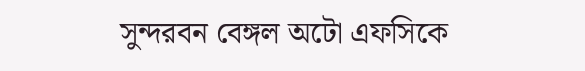সুন্দরবন বেঙ্গল অটো এফসিকে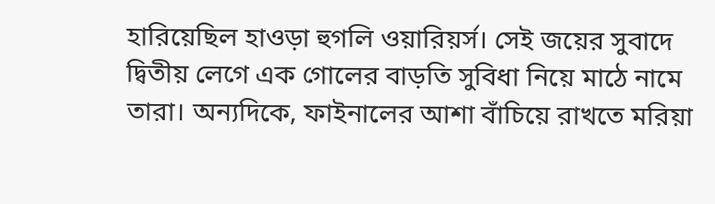হারিয়েছিল হাওড়া হুগলি ওয়ারিয়র্স। সেই জয়ের সুবাদে দ্বিতীয় লেগে এক গোলের বাড়তি সুবিধা নিয়ে মাঠে নামে তারা। অন্যদিকে, ফাইনালের আশা বাঁচিয়ে রাখতে মরিয়া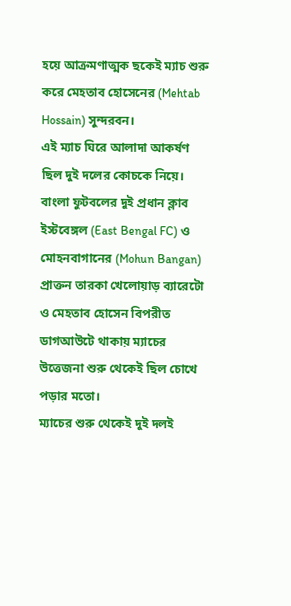হয়ে আক্রমণাত্মক ছকেই ম্যাচ শুরু করে মেহতাব হোসেনের (Mehtab Hossain) সুন্দরবন।
এই ম্যাচ ঘিরে আলাদা আকর্ষণ ছিল দুই দলের কোচকে নিয়ে। বাংলা ফুটবলের দুই প্রধান ক্লাব ইস্টবেঙ্গল (East Bengal FC) ও মোহনবাগানের (Mohun Bangan) প্রাক্তন তারকা খেলোয়াড় ব্যারেটো ও মেহতাব হোসেন বিপরীত ডাগআউটে থাকায় ম্যাচের উত্তেজনা শুরু থেকেই ছিল চোখে পড়ার মতো।
ম্যাচের শুরু থেকেই দুই দলই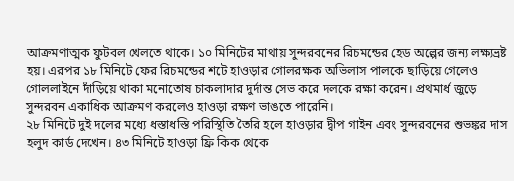আক্রমণাত্মক ফুটবল খেলতে থাকে। ১০ মিনিটের মাথায় সুন্দরবনের রিচমন্ডের হেড অল্পের জন্য লক্ষ্যভ্রষ্ট হয়। এরপর ১৮ মিনিটে ফের রিচমন্ডের শটে হাওড়ার গোলরক্ষক অভিলাস পালকে ছাড়িয়ে গেলেও গোললাইনে দাঁড়িয়ে থাকা মনোতোষ চাকলাদার দুর্দান্ত সেভ করে দলকে রক্ষা করেন। প্রথমার্ধ জুড়ে সুন্দরবন একাধিক আক্রমণ করলেও হাওড়া রক্ষণ ভাঙতে পারেনি।
২৮ মিনিটে দুই দলের মধ্যে ধস্তাধস্তি পরিস্থিতি তৈরি হলে হাওড়ার দ্বীপ গাইন এবং সুন্দরবনের শুভঙ্কর দাস হলুদ কার্ড দেখেন। ৪৩ মিনিটে হাওড়া ফ্রি কিক থেকে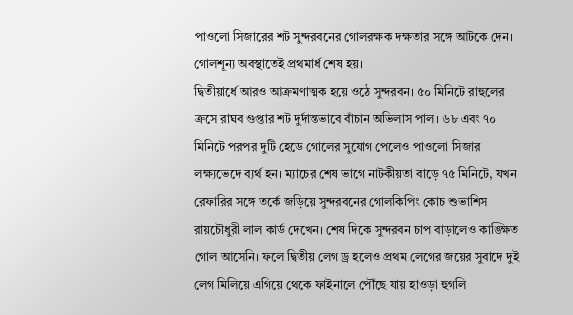পাওলো সিজারের শট সুন্দরবনের গোলরক্ষক দক্ষতার সঙ্গে আটকে দেন। গোলশূন্য অবস্থাতেই প্রথমার্ধ শেষ হয়।
দ্বিতীয়ার্ধে আরও আক্রমণাত্মক হয়ে ওঠে সুন্দরবন। ৫০ মিনিটে রাহুলের ক্রসে রাঘব গুপ্তার শট দুর্দান্তভাবে বাঁচান অভিলাস পাল। ৬৮ এবং ৭০ মিনিটে পরপর দুটি হেডে গোলের সুযোগ পেলেও পাওলো সিজার লক্ষ্যভেদে ব্যর্থ হন। ম্যাচের শেষ ভাগে নাটকীয়তা বাড়ে ৭৫ মিনিটে, যখন রেফারির সঙ্গে তর্কে জড়িয়ে সুন্দরবনের গোলকিপিং কোচ শুভাশিস রায়চৌধুরী লাল কার্ড দেখেন। শেষ দিকে সুন্দরবন চাপ বাড়ালেও কাঙ্ক্ষিত গোল আসেনি। ফলে দ্বিতীয় লেগ ড্র হলেও প্রথম লেগের জয়ের সুবাদে দুই লেগ মিলিয়ে এগিয়ে থেকে ফাইনালে পৌঁছে যায় হাওড়া হুগলি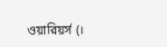ওয়ারিয়র্স (।